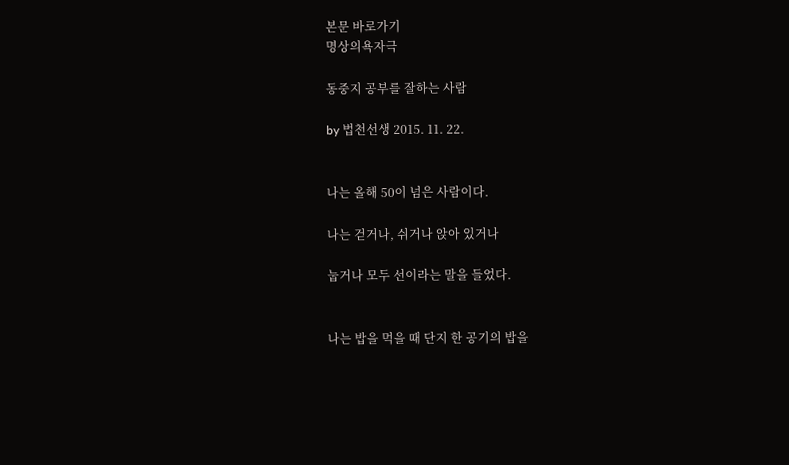본문 바로가기
명상의욕자극

동중지 공부를 잘하는 사람

by 법천선생 2015. 11. 22.


나는 올해 50이 넘은 사람이다.

나는 걷거나, 쉬거나 앉아 있거나

눕거나 모두 선이라는 말을 들었다.


나는 밥을 먹을 때 단지 한 공기의 밥을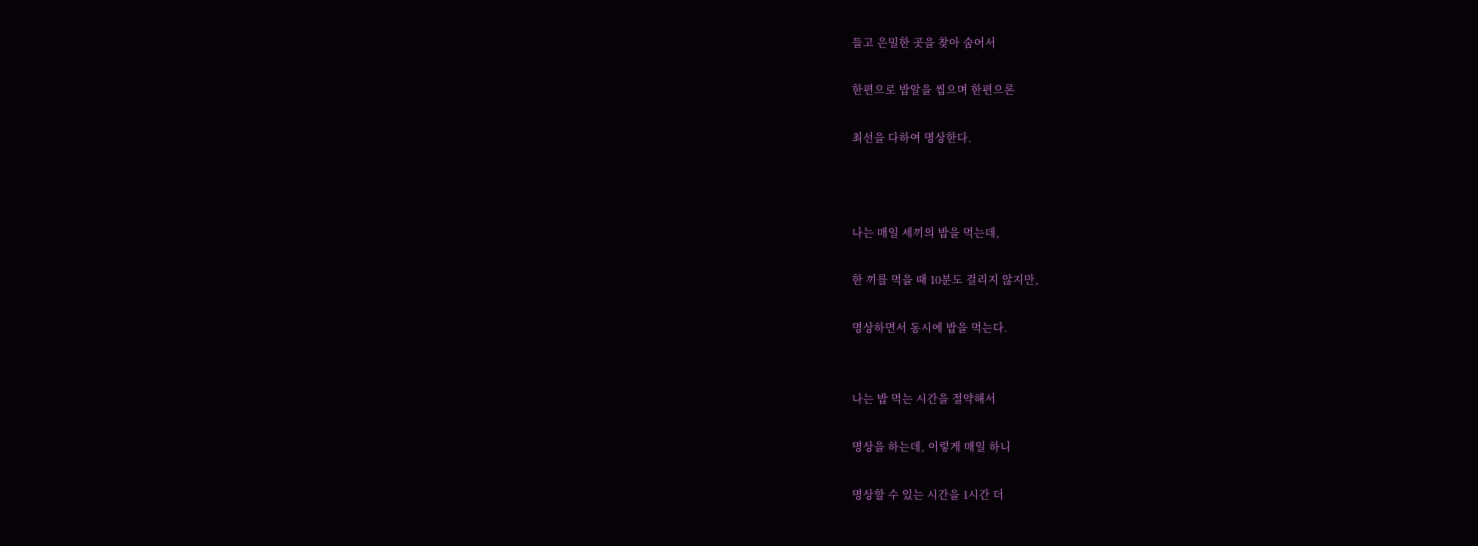들고 은밀한 곳을 찾아 숨어서

한편으로 밥알을 씹으며 한편으론

최선을 다하여 명상한다.



나는 매일 세끼의 밥을 먹는데,

한 끼를 먹을 때 10분도 걸리지 않지만,

명상하면서 동시에 밥을 먹는다.


나는 밥 먹는 시간을 절약해서

명상을 하는데, 이렇게 매일 하니

명상할 수 있는 시간을 1시간 더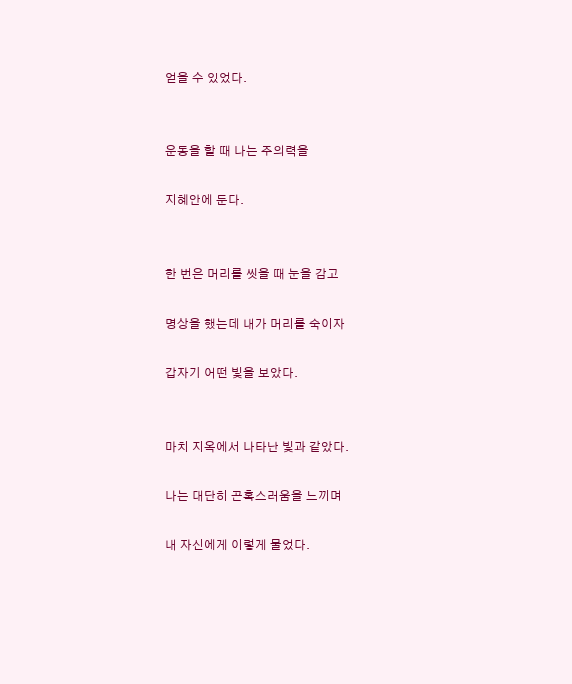얻을 수 있었다.


운동을 할 때 나는 주의력을

지혜안에 둔다.


한 번은 머리를 씻을 때 눈을 감고

명상을 했는데 내가 머리를 숙이자

갑자기 어떤 빛을 보았다.


마치 지옥에서 나타난 빛과 같았다.

나는 대단히 곤혹스러움을 느끼며

내 자신에게 이렇게 물었다.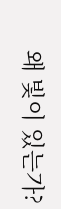왜 빛이 있는가?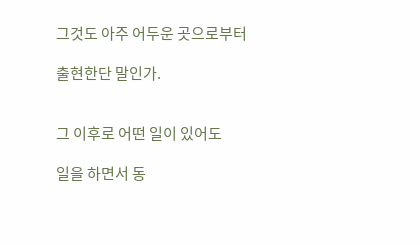그것도 아주 어두운 곳으로부터

출현한단 말인가.


그 이후로 어떤 일이 있어도

일을 하면서 동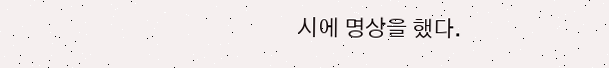시에 명상을 했다.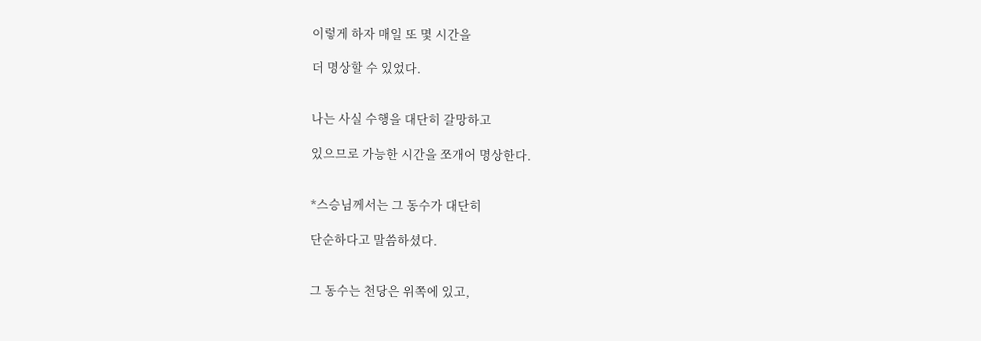이렇게 하자 매일 또 몇 시간을

더 명상할 수 있었다.


나는 사실 수행을 대단히 갈망하고

있으므로 가능한 시간을 쪼개어 명상한다.


*스승님께서는 그 동수가 대단히

단순하다고 말씀하셨다.


그 동수는 천당은 위쪽에 있고,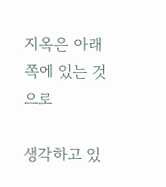지옥은 아래쪽에 있는 것으로

생각하고 있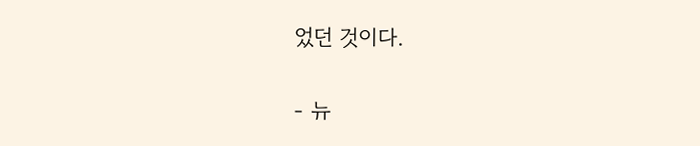었던 것이다.

- 뉴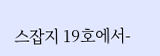스잡지 19호에서-